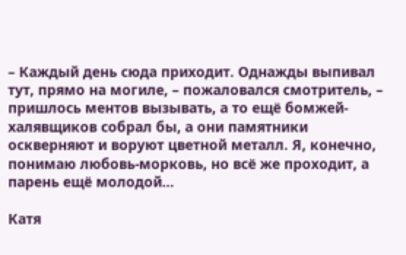– Каждый день сюда приходит. Однажды выпивал тут, прямо на могиле, – пожаловался смотритель, – пришлось ментов вызывать, а то ещё бомжей-халявщиков собрал бы, а они памятники оскверняют и воруют цветной металл. Я, конечно, понимаю любовь-морковь, но всё же проходит, а парень ещё молодой…

Катя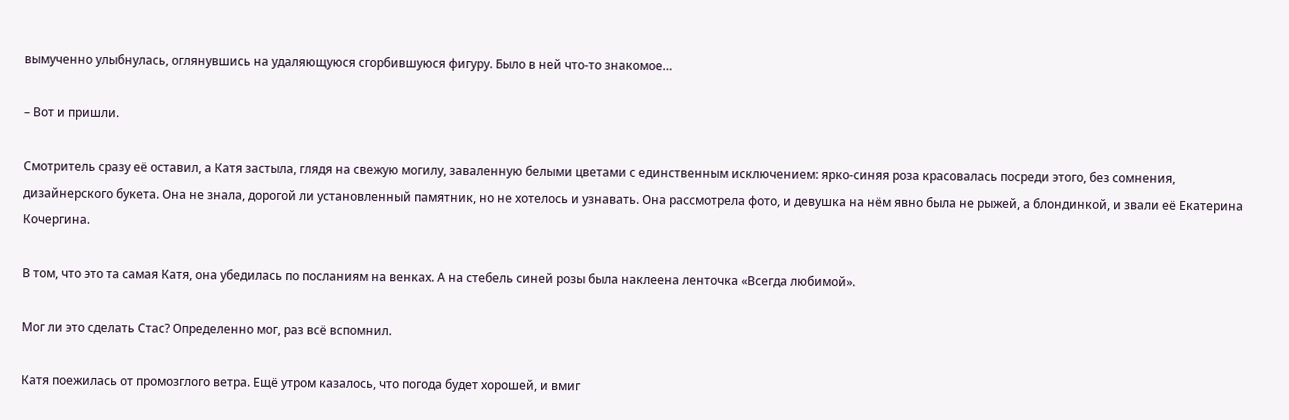вымученно улыбнулась, оглянувшись на удаляющуюся сгорбившуюся фигуру. Было в ней что-то знакомое…

– Вот и пришли.

Смотритель сразу её оставил, а Катя застыла, глядя на свежую могилу, заваленную белыми цветами с единственным исключением: ярко-синяя роза красовалась посреди этого, без сомнения, дизайнерского букета. Она не знала, дорогой ли установленный памятник, но не хотелось и узнавать. Она рассмотрела фото, и девушка на нём явно была не рыжей, а блондинкой, и звали её Екатерина Кочергина.

В том, что это та самая Катя, она убедилась по посланиям на венках. А на стебель синей розы была наклеена ленточка «Всегда любимой».

Мог ли это сделать Стас? Определенно мог, раз всё вспомнил.

Катя поежилась от промозглого ветра. Ещё утром казалось, что погода будет хорошей, и вмиг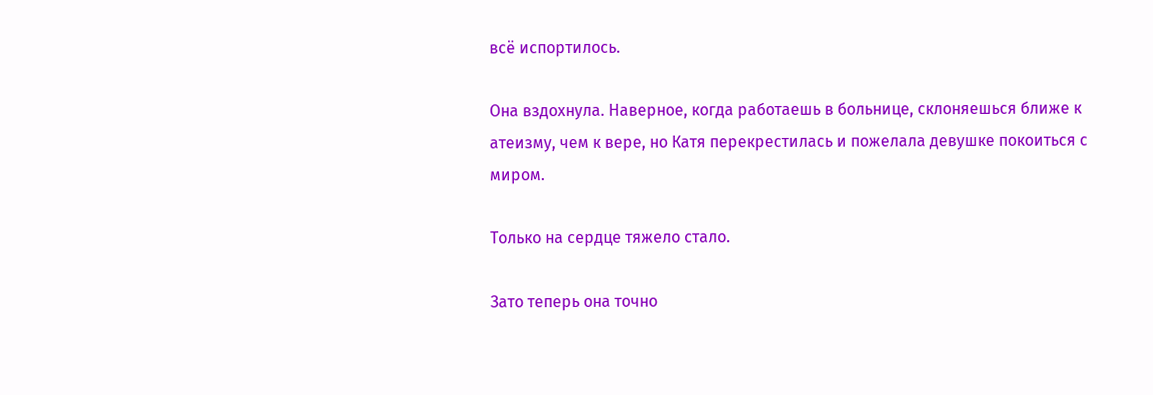всё испортилось.

Она вздохнула. Наверное, когда работаешь в больнице, склоняешься ближе к атеизму, чем к вере, но Катя перекрестилась и пожелала девушке покоиться с миром.

Только на сердце тяжело стало.

Зато теперь она точно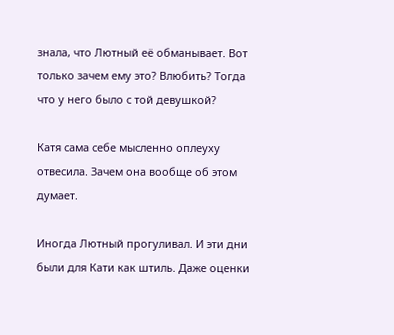знала, что Лютный её обманывает. Вот только зачем ему это? Влюбить? Тогда что у него было с той девушкой?

Катя сама себе мысленно оплеуху отвесила. Зачем она вообще об этом думает.

Иногда Лютный прогуливал. И эти дни были для Кати как штиль. Даже оценки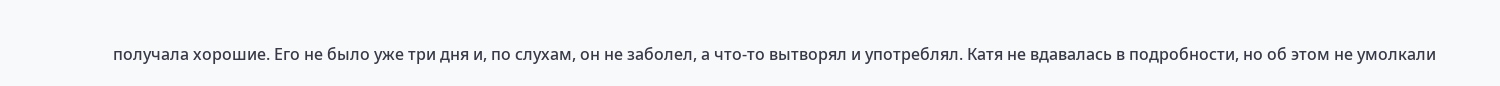получала хорошие. Его не было уже три дня и, по слухам, он не заболел, а что-то вытворял и употреблял. Катя не вдавалась в подробности, но об этом не умолкали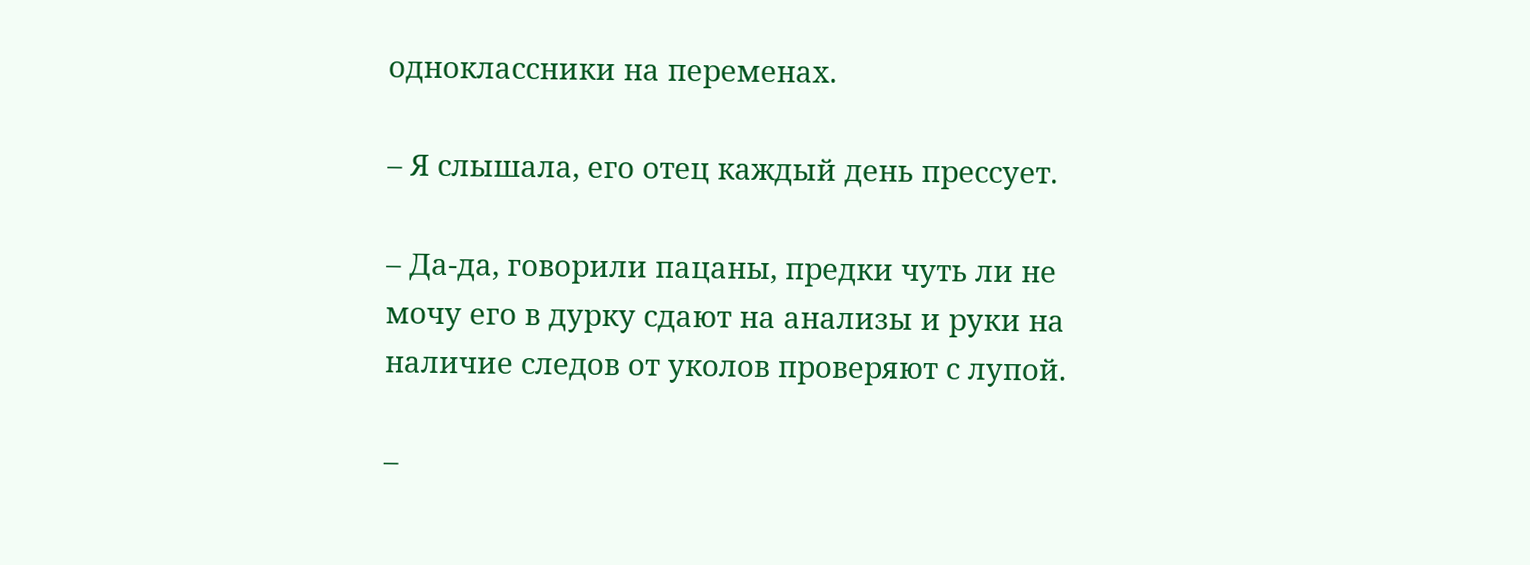одноклассники на переменах.

– Я слышала, его отец каждый день прессует.

– Да-да, говорили пацаны, предки чуть ли не мочу его в дурку сдают на анализы и руки на наличие следов от уколов проверяют с лупой.

–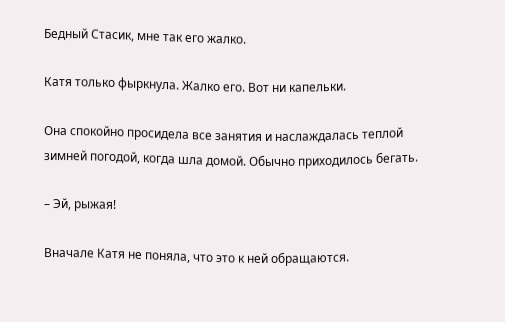Бедный Стасик, мне так его жалко.

Катя только фыркнула. Жалко его. Вот ни капельки.

Она спокойно просидела все занятия и наслаждалась теплой зимней погодой, когда шла домой. Обычно приходилось бегать.

– Эй, рыжая!

Вначале Катя не поняла, что это к ней обращаются.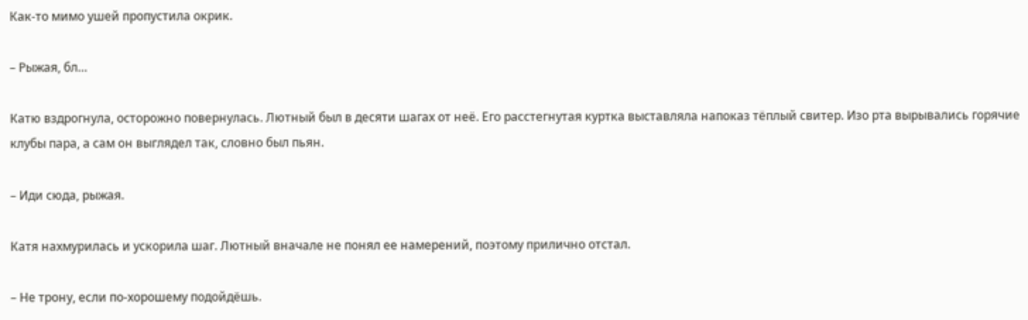Как-то мимо ушей пропустила окрик.

– Рыжая, бл…

Катю вздрогнула, осторожно повернулась. Лютный был в десяти шагах от неё. Его расстегнутая куртка выставляла напоказ тёплый свитер. Изо рта вырывались горячие клубы пара, а сам он выглядел так, словно был пьян.

– Иди сюда, рыжая.

Катя нахмурилась и ускорила шаг. Лютный вначале не понял ее намерений, поэтому прилично отстал.

– Не трону, если по-хорошему подойдёшь.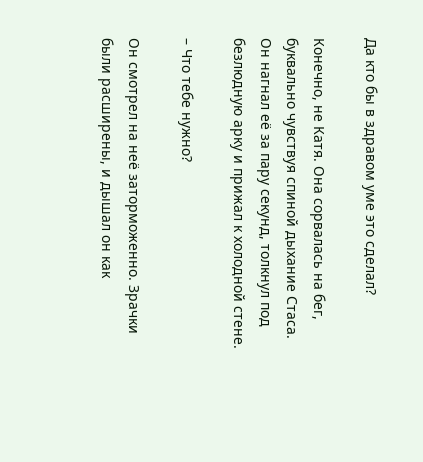Да кто бы в здравом уме это сделал?

Конечно, не Катя. Она сорвалась на бег, буквально чувствуя спиной дыхание Стаса. Он нагнал её за пару секунд, толкнул под безлюдную арку и прижал к холодной стене.

– Что тебе нужно?

Он смотрел на неё заторможенно. Зрачки были расширены, и дышал он как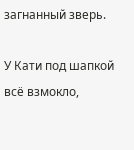загнанный зверь.

У Кати под шапкой всё взмокло,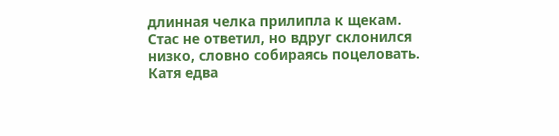длинная челка прилипла к щекам. Стас не ответил, но вдруг склонился низко, словно собираясь поцеловать. Катя едва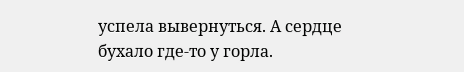успела вывернуться. А сердце бухало где-то у горла.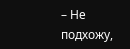– Не подхожу,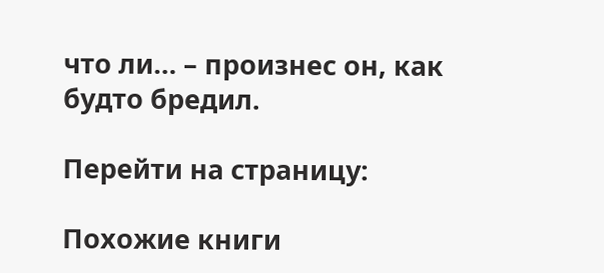что ли… – произнес он, как будто бредил.

Перейти на страницу:

Похожие книги